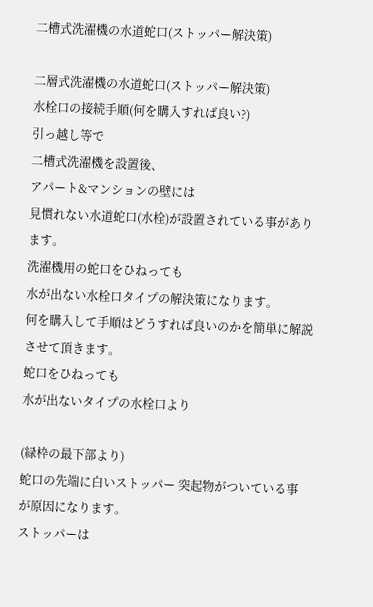二槽式洗濯機の水道蛇口(ストッパー解決策)

二層式洗濯機の水道蛇口(ストッパー解決策)
水栓口の接続手順(何を購入すれば良い?)
引っ越し等で
二槽式洗濯機を設置後、
アパート&マンションの壁には
見慣れない水道蛇口(水栓)が設置されている事があります。
洗濯機用の蛇口をひねっても
水が出ない水栓口タイプの解決策になります。
何を購入して手順はどうすれば良いのかを簡単に解説させて頂きます。
蛇口をひねっても
水が出ないタイプの水栓口より

(緑枠の最下部より)
蛇口の先端に白いストッパー 突起物がついている事が原因になります。
ストッパーは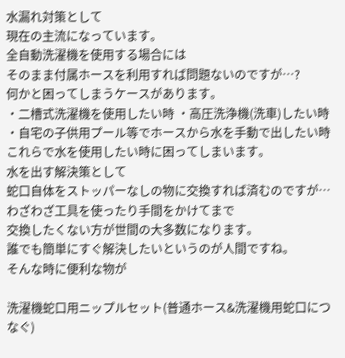水漏れ対策として
現在の主流になっています。
全自動洗濯機を使用する場合には
そのまま付属ホースを利用すれば問題ないのですが…?
何かと困ってしまうケースがあります。
・二槽式洗濯機を使用したい時 ・高圧洗浄機(洗車)したい時 ・自宅の子供用プール等でホースから水を手動で出したい時
これらで水を使用したい時に困ってしまいます。
水を出す解決策として
蛇口自体をストッパーなしの物に交換すれば済むのですが…
わざわざ工具を使ったり手間をかけてまで
交換したくない方が世間の大多数になります。
誰でも簡単にすぐ解決したいというのが人間ですね。
そんな時に便利な物が

洗濯機蛇口用ニップルセット(普通ホース&洗濯機用蛇口につなぐ)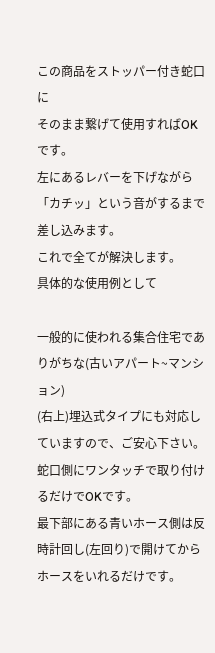この商品をストッパー付き蛇口に
そのまま繋げて使用すればOKです。
左にあるレバーを下げながら「カチッ」という音がするまで差し込みます。
これで全てが解決します。
具体的な使用例として

一般的に使われる集合住宅でありがちな(古いアパート~マンション)
(右上)埋込式タイプにも対応していますので、ご安心下さい。
蛇口側にワンタッチで取り付けるだけでOKです。
最下部にある青いホース側は反時計回し(左回り)で開けてからホースをいれるだけです。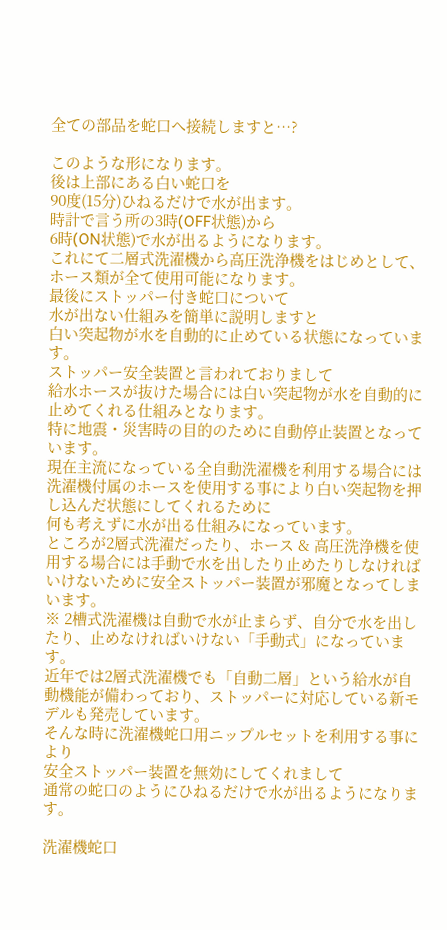全ての部品を蛇口へ接続しますと…?

このような形になります。
後は上部にある白い蛇口を
90度(15分)ひねるだけで水が出ます。
時計で言う所の3時(OFF状態)から
6時(ON状態)で水が出るようになります。
これにて二層式洗濯機から高圧洗浄機をはじめとして、ホース類が全て使用可能になります。
最後にストッパー付き蛇口について
水が出ない仕組みを簡単に説明しますと
白い突起物が水を自動的に止めている状態になっています。
ストッパー安全装置と言われておりまして
給水ホースが抜けた場合には白い突起物が水を自動的に止めてくれる仕組みとなります。
特に地震・災害時の目的のために自動停止装置となっています。
現在主流になっている全自動洗濯機を利用する場合には洗濯機付属のホースを使用する事により白い突起物を押し込んだ状態にしてくれるために
何も考えずに水が出る仕組みになっています。
ところが2層式洗濯だったり、ホース & 高圧洗浄機を使用する場合には手動で水を出したり止めたりしなければいけないために安全ストッパー装置が邪魔となってしまいます。
※ 2槽式洗濯機は自動で水が止まらず、自分で水を出したり、止めなければいけない「手動式」になっています。
近年では2層式洗濯機でも「自動二層」という給水が自動機能が備わっており、ストッパーに対応している新モデルも発売しています。
そんな時に洗濯機蛇口用ニップルセットを利用する事により
安全ストッパー装置を無効にしてくれまして
通常の蛇口のようにひねるだけで水が出るようになります。

洗濯機蛇口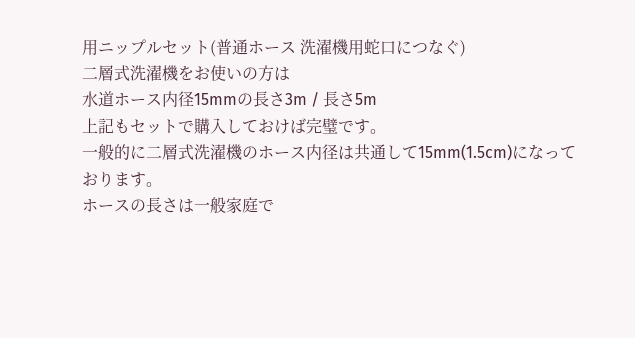用ニップルセット(普通ホース 洗濯機用蛇口につなぐ)
二層式洗濯機をお使いの方は
水道ホース内径15mmの長さ3m / 長さ5m
上記もセットで購入しておけば完璧です。
一般的に二層式洗濯機のホース内径は共通して15mm(1.5cm)になっております。
ホースの長さは一般家庭で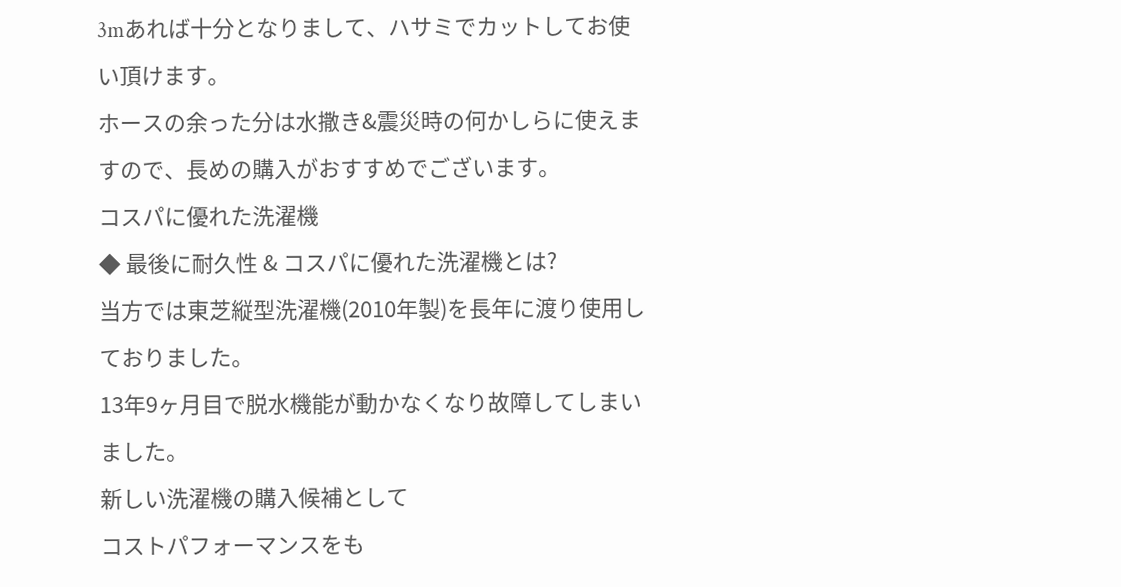3mあれば十分となりまして、ハサミでカットしてお使い頂けます。
ホースの余った分は水撒き&震災時の何かしらに使えますので、長めの購入がおすすめでございます。
コスパに優れた洗濯機
◆ 最後に耐久性 & コスパに優れた洗濯機とは?
当方では東芝縦型洗濯機(2010年製)を長年に渡り使用しておりました。
13年9ヶ月目で脱水機能が動かなくなり故障してしまいました。
新しい洗濯機の購入候補として
コストパフォーマンスをも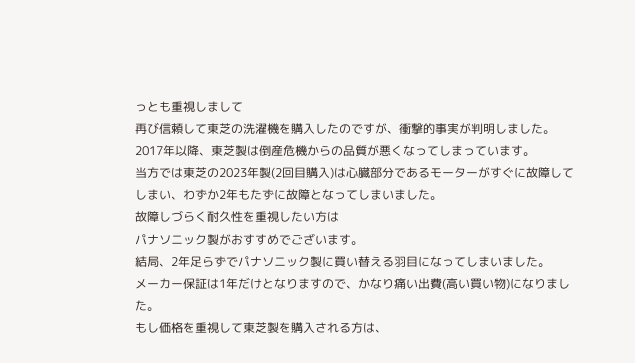っとも重視しまして
再び信頼して東芝の洗濯機を購入したのですが、衝撃的事実が判明しました。
2017年以降、東芝製は倒産危機からの品質が悪くなってしまっています。
当方では東芝の2023年製(2回目購入)は心臓部分であるモーターがすぐに故障してしまい、わずか2年もたずに故障となってしまいました。
故障しづらく耐久性を重視したい方は
パナソニック製がおすすめでございます。
結局、2年足らずでパナソニック製に買い替える羽目になってしまいました。
メーカー保証は1年だけとなりますので、かなり痛い出費(高い買い物)になりました。
もし価格を重視して東芝製を購入される方は、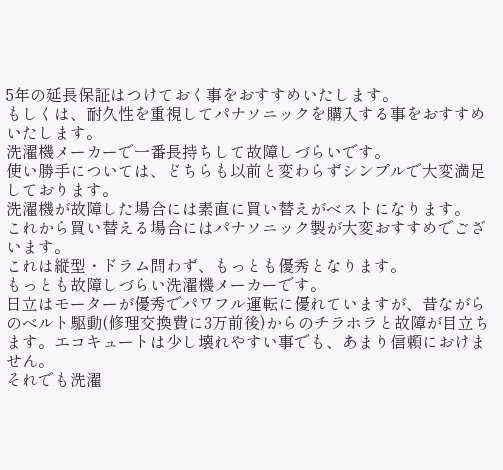5年の延長保証はつけておく事をおすすめいたします。
もしくは、耐久性を重視してパナソニックを購入する事をおすすめいたします。
洗濯機メーカーで一番長持ちして故障しづらいです。
使い勝手については、どちらも以前と変わらずシンプルで大変満足しております。
洗濯機が故障した場合には素直に買い替えがベストになります。
これから買い替える場合にはパナソニック製が大変おすすめでございます。
これは縦型・ドラム問わず、もっとも優秀となります。
もっとも故障しづらい洗濯機メーカーです。
日立はモーターが優秀でパワフル運転に優れていますが、昔ながらのベルト駆動(修理交換費に3万前後)からのチラホラと故障が目立ちます。エコキュートは少し壊れやすい事でも、あまり信頼におけません。
それでも洗濯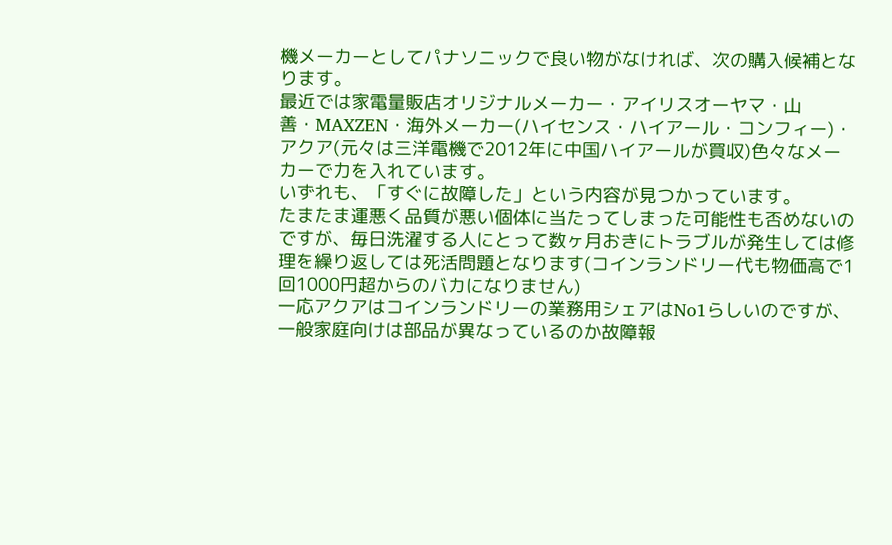機メーカーとしてパナソニックで良い物がなければ、次の購入候補となります。
最近では家電量販店オリジナルメーカー・アイリスオーヤマ・山善・MAXZEN・海外メーカー(ハイセンス・ハイアール・コンフィー)・アクア(元々は三洋電機で2012年に中国ハイアールが買収)色々なメーカーで力を入れています。
いずれも、「すぐに故障した」という内容が見つかっています。
たまたま運悪く品質が悪い個体に当たってしまった可能性も否めないのですが、毎日洗濯する人にとって数ヶ月おきにトラブルが発生しては修理を繰り返しては死活問題となります(コインランドリー代も物価高で1回1000円超からのバカになりません)
一応アクアはコインランドリーの業務用シェアはNo1らしいのですが、一般家庭向けは部品が異なっているのか故障報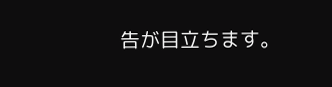告が目立ちます。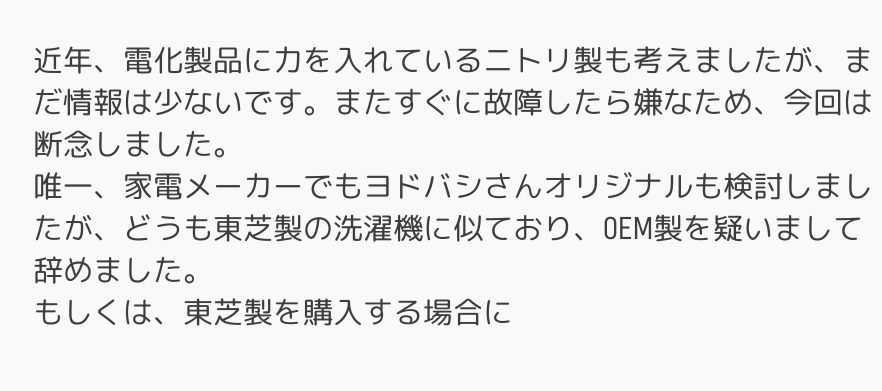近年、電化製品に力を入れているニトリ製も考えましたが、まだ情報は少ないです。またすぐに故障したら嫌なため、今回は断念しました。
唯一、家電メーカーでもヨドバシさんオリジナルも検討しましたが、どうも東芝製の洗濯機に似ており、OEM製を疑いまして辞めました。
もしくは、東芝製を購入する場合に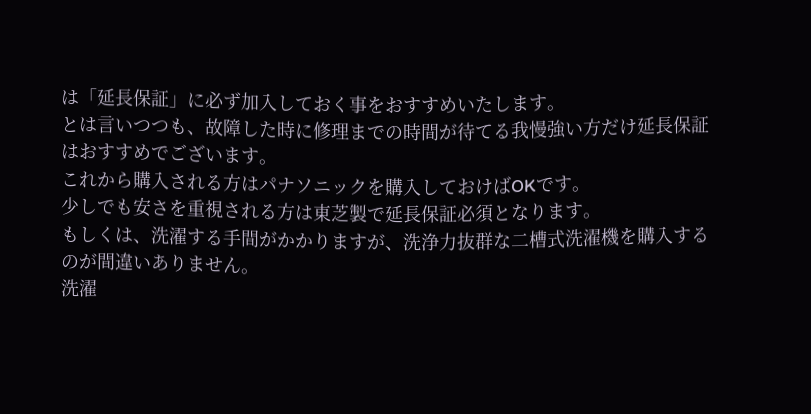は「延長保証」に必ず加入しておく事をおすすめいたします。
とは言いつつも、故障した時に修理までの時間が待てる我慢強い方だけ延長保証はおすすめでございます。
これから購入される方はパナソニックを購入しておけばOKです。
少しでも安さを重視される方は東芝製で延長保証必須となります。
もしくは、洗濯する手間がかかりますが、洗浄力抜群な二槽式洗濯機を購入するのが間違いありません。
洗濯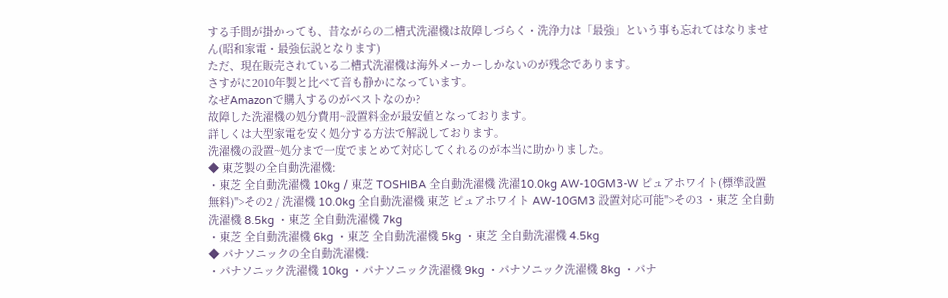する手間が掛かっても、昔ながらの二槽式洗濯機は故障しづらく・洗浄力は「最強」という事も忘れてはなりません(昭和家電・最強伝説となります)
ただ、現在販売されている二槽式洗濯機は海外メーカーしかないのが残念であります。
さすがに2010年製と比べて音も静かになっています。
なぜAmazonで購入するのがベストなのか?
故障した洗濯機の処分費用~設置料金が最安値となっております。
詳しくは大型家電を安く処分する方法で解説しております。
洗濯機の設置~処分まで一度でまとめて対応してくれるのが本当に助かりました。
◆ 東芝製の全自動洗濯機:
・東芝 全自動洗濯機 10kg / 東芝 TOSHIBA 全自動洗濯機 洗濯10.0kg AW-10GM3-W ピュアホワイト(標準設置無料)">その2 / 洗濯機 10.0kg 全自動洗濯機 東芝 ピュアホワイト AW-10GM3 設置対応可能">その3 ・東芝 全自動洗濯機 8.5kg ・東芝 全自動洗濯機 7kg
・東芝 全自動洗濯機 6kg ・東芝 全自動洗濯機 5kg ・東芝 全自動洗濯機 4.5kg
◆ パナソニックの全自動洗濯機:
・パナソニック洗濯機 10kg ・パナソニック洗濯機 9kg ・パナソニック洗濯機 8kg ・パナ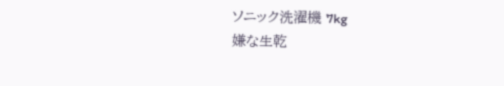ソニック洗濯機 7kg
嫌な生乾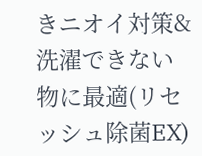きニオイ対策&洗濯できない物に最適(リセッシュ除菌EX)